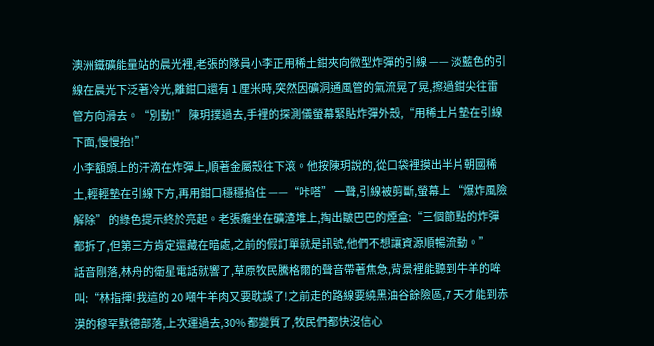澳洲鐵礦能量站的晨光裡,老張的隊員小李正用稀土鉗夾向微型炸彈的引線 —— 淡藍色的引線在晨光下泛著冷光,離鉗口還有 1 厘米時,突然因礦洞通風管的氣流晃了晃,擦過鉗尖往雷管方向滑去。“別動!” 陳玥撲過去,手裡的探測儀螢幕緊貼炸彈外殼,“用稀土片墊在引線下面,慢慢抬!”
小李額頭上的汗滴在炸彈上,順著金屬殼往下滾。他按陳玥說的,從口袋裡摸出半片朝國稀土,輕輕墊在引線下方,再用鉗口穩穩掐住 ——“咔嗒” 一聲,引線被剪斷,螢幕上 “爆炸風險解除” 的綠色提示終於亮起。老張癱坐在礦渣堆上,掏出皺巴巴的煙盒:“三個節點的炸彈都拆了,但第三方肯定還藏在暗處,之前的假訂單就是訊號,他們不想讓資源順暢流動。”
話音剛落,林舟的衛星電話就響了,草原牧民騰格爾的聲音帶著焦急,背景裡能聽到牛羊的哞叫:“林指揮!我這的 20 噸牛羊肉又要耽誤了!之前走的路線要繞黑油谷餘險區,7 天才能到赤漠的穆罕默德部落,上次運過去,30% 都變質了,牧民們都快沒信心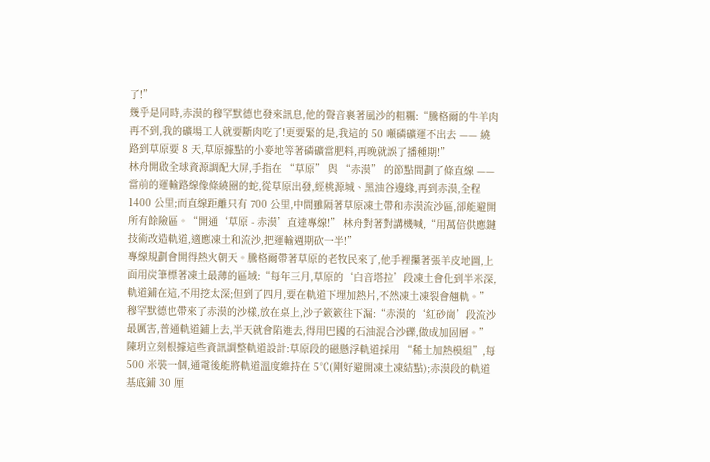了!”
幾乎是同時,赤漠的穆罕默德也發來訊息,他的聲音裹著風沙的粗糲:“騰格爾的牛羊肉再不到,我的礦場工人就要斷肉吃了!更要緊的是,我這的 50 噸磷礦運不出去 —— 繞路到草原要 8 天,草原據點的小麥地等著磷礦當肥料,再晚就誤了播種期!”
林舟開啟全球資源調配大屏,手指在 “草原” 與 “赤漠” 的節點間劃了條直線 —— 當前的運輸路線像條繞圈的蛇,從草原出發,經桃源城、黑油谷邊緣,再到赤漠,全程 1400 公里;而直線距離只有 700 公里,中間雖隔著草原凍土帶和赤漠流沙區,卻能避開所有餘險區。“開通‘草原 - 赤漠’直達專線!” 林舟對著對講機喊,“用萬倍供應鏈技術改造軌道,適應凍土和流沙,把運輸週期砍一半!”
專線規劃會開得熱火朝天。騰格爾帶著草原的老牧民來了,他手裡攥著張羊皮地圖,上面用炭筆標著凍土最薄的區域:“每年三月,草原的‘白音塔拉’段凍土會化到半米深,軌道鋪在這,不用挖太深;但到了四月,要在軌道下埋加熱片,不然凍土凍裂會翹軌。” 穆罕默德也帶來了赤漠的沙樣,放在桌上,沙子簌簌往下漏:“赤漠的‘紅砂崗’段流沙最厲害,普通軌道鋪上去,半天就會陷進去,得用巴國的石油混合沙礫,做成加固層。”
陳玥立刻根據這些資訊調整軌道設計:草原段的磁懸浮軌道採用 “稀土加熱模組”,每 500 米裝一個,通電後能將軌道溫度維持在 5℃(剛好避開凍土凍結點);赤漠段的軌道基底鋪 30 厘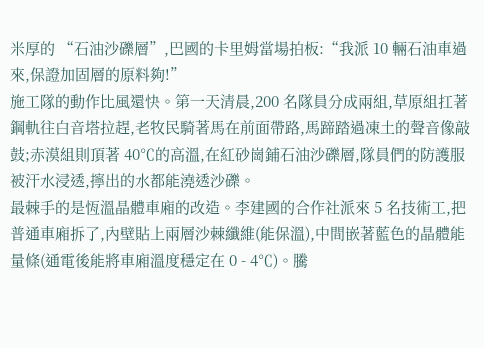米厚的 “石油沙礫層”,巴國的卡里姆當場拍板:“我派 10 輛石油車過來,保證加固層的原料夠!”
施工隊的動作比風還快。第一天清晨,200 名隊員分成兩組,草原組扛著鋼軌往白音塔拉趕,老牧民騎著馬在前面帶路,馬蹄踏過凍土的聲音像敲鼓;赤漠組則頂著 40℃的高溫,在紅砂崗鋪石油沙礫層,隊員們的防護服被汗水浸透,擰出的水都能澆透沙礫。
最棘手的是恆溫晶體車廂的改造。李建國的合作社派來 5 名技術工,把普通車廂拆了,內壁貼上兩層沙棘纖維(能保溫),中間嵌著藍色的晶體能量條(通電後能將車廂溫度穩定在 0 - 4℃)。騰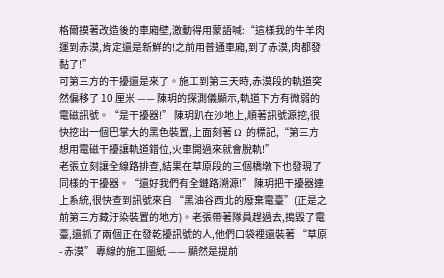格爾摸著改造後的車廂壁,激動得用蒙語喊:“這樣我的牛羊肉運到赤漠,肯定還是新鮮的!之前用普通車廂,到了赤漠,肉都發黏了!”
可第三方的干擾還是來了。施工到第三天時,赤漠段的軌道突然偏移了 10 厘米 —— 陳玥的探測儀顯示,軌道下方有微弱的電磁訊號。“是干擾器!” 陳玥趴在沙地上,順著訊號源挖,很快挖出一個巴掌大的黑色裝置,上面刻著 Ω 的標記,“第三方想用電磁干擾讓軌道錯位,火車開過來就會脫軌!”
老張立刻讓全線路排查,結果在草原段的三個橋墩下也發現了同樣的干擾器。“還好我們有全鏈路溯源!” 陳玥把干擾器連上系統,很快查到訊號來自 “黑油谷西北的廢棄電臺”(正是之前第三方藏汙染裝置的地方)。老張帶著隊員趕過去,搗毀了電臺,還抓了兩個正在發乾擾訊號的人,他們口袋裡還裝著 “草原 - 赤漠” 專線的施工圖紙 —— 顯然是提前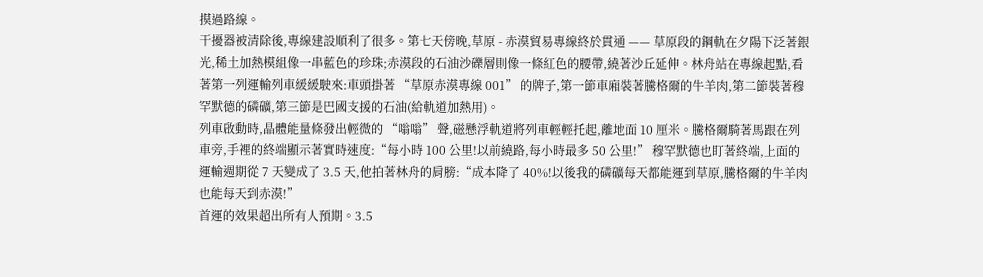摸過路線。
干擾器被清除後,專線建設順利了很多。第七天傍晚,草原 - 赤漠貿易專線終於貫通 —— 草原段的鋼軌在夕陽下泛著銀光,稀土加熱模組像一串藍色的珍珠;赤漠段的石油沙礫層則像一條紅色的腰帶,繞著沙丘延伸。林舟站在專線起點,看著第一列運輸列車緩緩駛來:車頭掛著 “草原赤漠專線 001” 的牌子,第一節車廂裝著騰格爾的牛羊肉,第二節裝著穆罕默德的磷礦,第三節是巴國支援的石油(給軌道加熱用)。
列車啟動時,晶體能量條發出輕微的 “嗡嗡” 聲,磁懸浮軌道將列車輕輕托起,離地面 10 厘米。騰格爾騎著馬跟在列車旁,手裡的終端顯示著實時速度:“每小時 100 公里!以前繞路,每小時最多 50 公里!” 穆罕默德也盯著終端,上面的運輸週期從 7 天變成了 3.5 天,他拍著林舟的肩膀:“成本降了 40%!以後我的磷礦每天都能運到草原,騰格爾的牛羊肉也能每天到赤漠!”
首運的效果超出所有人預期。3.5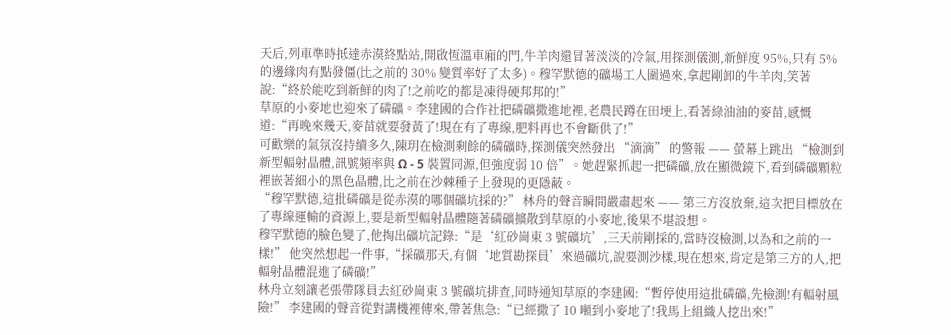天后,列車準時抵達赤漠終點站,開啟恆溫車廂的門,牛羊肉還冒著淡淡的冷氣,用探測儀測,新鮮度 95%,只有 5% 的邊緣肉有點發僵(比之前的 30% 變質率好了太多)。穆罕默德的礦場工人圍過來,拿起剛卸的牛羊肉,笑著說:“終於能吃到新鮮的肉了!之前吃的都是凍得硬邦邦的!”
草原的小麥地也迎來了磷礦。李建國的合作社把磷礦撒進地裡,老農民蹲在田埂上,看著綠油油的麥苗,感慨道:“再晚來幾天,麥苗就要發黃了!現在有了專線,肥料再也不會斷供了!”
可歡樂的氣氛沒持續多久,陳玥在檢測剩餘的磷礦時,探測儀突然發出 “滴滴” 的警報 —— 螢幕上跳出 “檢測到新型輻射晶體,訊號頻率與 Ω - 5 裝置同源,但強度弱 10 倍”。她趕緊抓起一把磷礦,放在顯微鏡下,看到磷礦顆粒裡嵌著細小的黑色晶體,比之前在沙棘種子上發現的更隱蔽。
“穆罕默德,這批磷礦是從赤漠的哪個礦坑採的?” 林舟的聲音瞬間嚴肅起來 —— 第三方沒放棄,這次把目標放在了專線運輸的資源上,要是新型輻射晶體隨著磷礦擴散到草原的小麥地,後果不堪設想。
穆罕默德的臉色變了,他掏出礦坑記錄:“是‘紅砂崗東 3 號礦坑’,三天前剛採的,當時沒檢測,以為和之前的一樣!” 他突然想起一件事,“採礦那天,有個‘地質勘探員’來過礦坑,說要測沙樣,現在想來,肯定是第三方的人,把輻射晶體混進了磷礦!”
林舟立刻讓老張帶隊員去紅砂崗東 3 號礦坑排查,同時通知草原的李建國:“暫停使用這批磷礦,先檢測!有輻射風險!” 李建國的聲音從對講機裡傳來,帶著焦急:“已經撒了 10 噸到小麥地了!我馬上組織人挖出來!”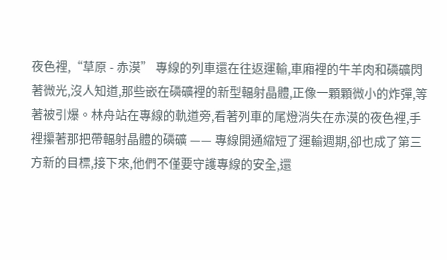夜色裡,“草原 - 赤漠” 專線的列車還在往返運輸,車廂裡的牛羊肉和磷礦閃著微光,沒人知道,那些嵌在磷礦裡的新型輻射晶體,正像一顆顆微小的炸彈,等著被引爆。林舟站在專線的軌道旁,看著列車的尾燈消失在赤漠的夜色裡,手裡攥著那把帶輻射晶體的磷礦 —— 專線開通縮短了運輸週期,卻也成了第三方新的目標,接下來,他們不僅要守護專線的安全,還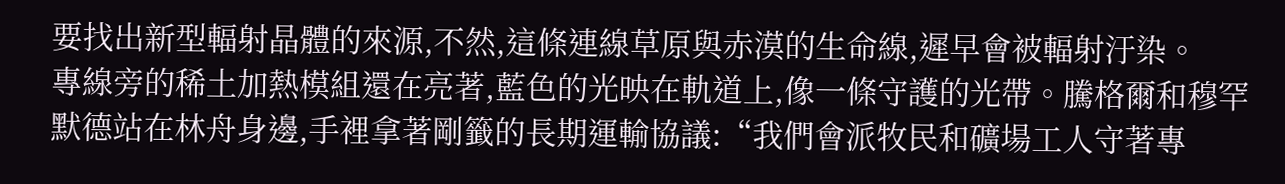要找出新型輻射晶體的來源,不然,這條連線草原與赤漠的生命線,遲早會被輻射汙染。
專線旁的稀土加熱模組還在亮著,藍色的光映在軌道上,像一條守護的光帶。騰格爾和穆罕默德站在林舟身邊,手裡拿著剛籤的長期運輸協議:“我們會派牧民和礦場工人守著專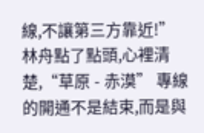線,不讓第三方靠近!” 林舟點了點頭,心裡清楚,“草原 - 赤漠” 專線的開通不是結束,而是與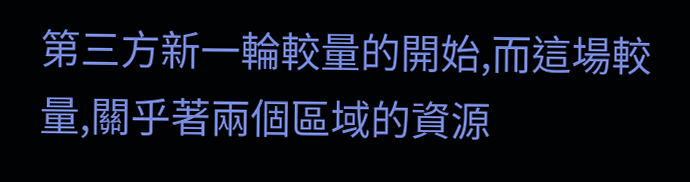第三方新一輪較量的開始,而這場較量,關乎著兩個區域的資源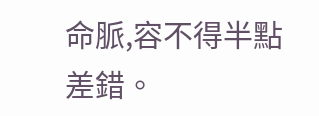命脈,容不得半點差錯。